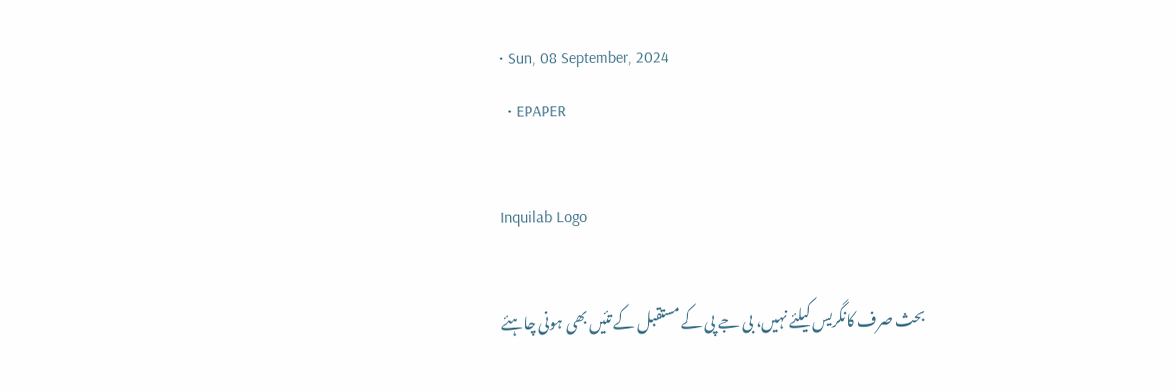• Sun, 08 September, 2024
  • EPAPER

Inquilab Logo

بحث صرف کانگریس کیلئے نہیں، بی جے پی کے مستقبل کے تئیں بھی ہونی چاہئے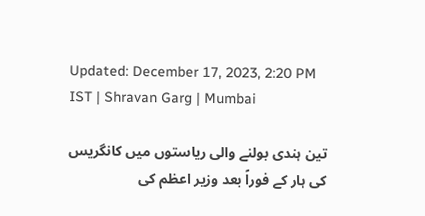Updated: December 17, 2023, 2:20 PM IST | Shravan Garg | Mumbai

تین ہندی بولنے والی ریاستوں میں کانگریس کی ہار کے فوراً بعد وزیر اعظم کی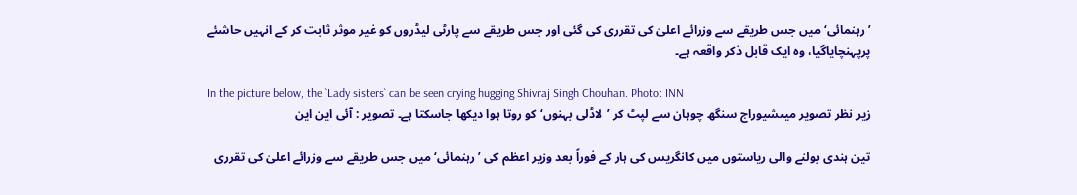’رہنمائی‘ میں جس طریقے سے وزرائے اعلیٰ کی تقرری کی گئی اور جس طریقے سے پارٹی لیڈروں کو غیر موثر ثابت کر کے انہیں حاشئے پرپہنچایاگیا، وہ ایک قابل ذکر واقعہ ہے۔

In the picture below, the `Lady sisters` can be seen crying hugging Shivraj Singh Chouhan. Photo: INN
زیر نظر تصویر میںشیوراج سنگھ چوہان سے لپٹ کر ’لاڈلی بہنوں‘ کو روتا ہوا دیکھا جاسکتا ہے۔ تصویر : آئی این این

تین ہندی بولنے والی ریاستوں میں کانگریس کی ہار کے فوراً بعد وزیر اعظم کی ’رہنمائی‘ میں جس طریقے سے وزرائے اعلیٰ کی تقرری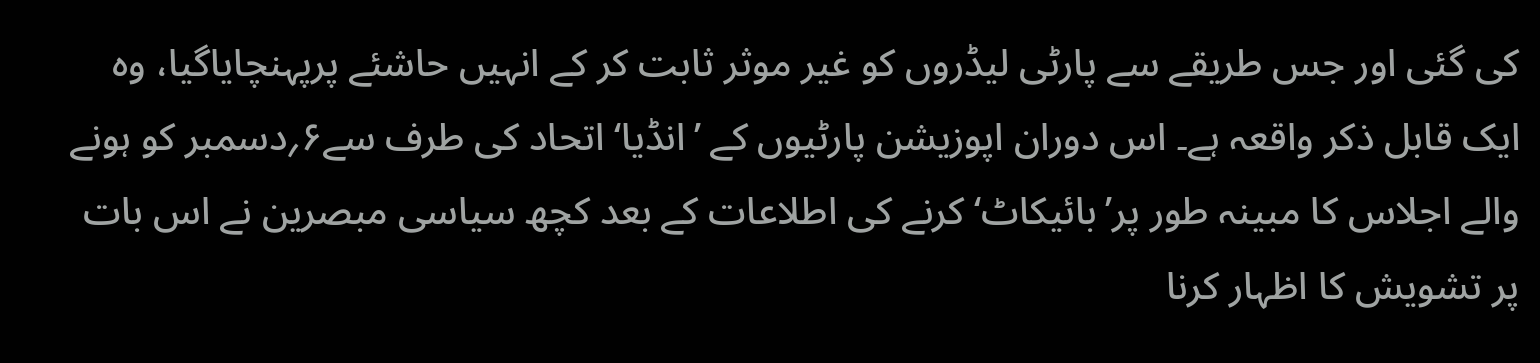کی گئی اور جس طریقے سے پارٹی لیڈروں کو غیر موثر ثابت کر کے انہیں حاشئے پرپہنچایاگیا، وہ ایک قابل ذکر واقعہ ہے۔ اس دوران اپوزیشن پارٹیوں کے ’انڈیا‘ اتحاد کی طرف سے۶؍دسمبر کو ہونے والے اجلاس کا مبینہ طور پر’بائیکاٹ‘ کرنے کی اطلاعات کے بعد کچھ سیاسی مبصرین نے اس بات پر تشویش کا اظہار کرنا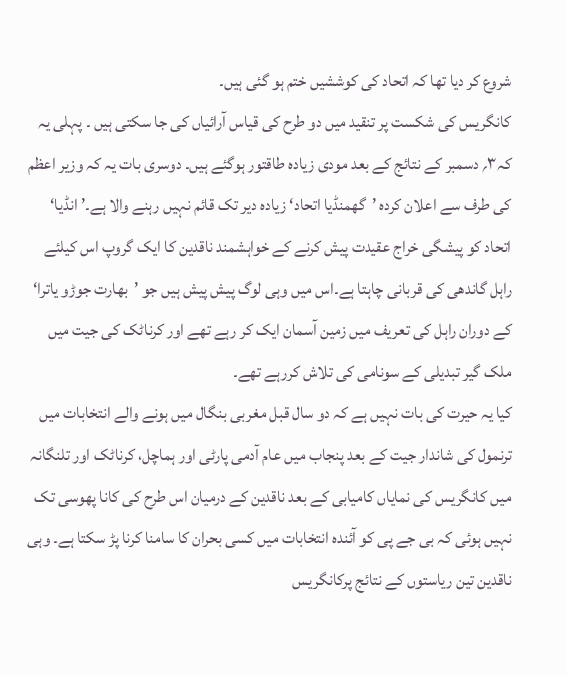شروع کر دیا تھا کہ اتحاد کی کوششیں ختم ہو گئی ہیں۔
کانگریس کی شکست پر تنقید میں دو طرح کی قیاس آرائیاں کی جا سکتی ہیں ۔ پہلی یہ کہ۳؍ دسمبر کے نتائج کے بعد مودی زیادہ طاقتور ہوگئے ہیں۔ دوسری بات یہ کہ وزیر اعظم کی طرف سے اعلان کردہ ’گھمنڈیا اتحاد‘ زیادہ دیر تک قائم نہیں رہنے والا ہے۔’ انڈیا‘ اتحاد کو پیشگی خراج عقیدت پیش کرنے کے خواہشمند ناقدین کا ایک گروپ اس کیلئے راہل گاندھی کی قربانی چاہتا ہے۔اس میں وہی لوگ پیش پیش ہیں جو ’بھارت جوڑو یاترا‘ کے دوران راہل کی تعریف میں زمین آسمان ایک کر رہے تھے اور کرناٹک کی جیت میں ملک گیر تبدیلی کے سونامی کی تلاش کررہے تھے۔
کیا یہ حیرت کی بات نہیں ہے کہ دو سال قبل مغربی بنگال میں ہونے والے انتخابات میں ترنمول کی شاندار جیت کے بعد پنجاب میں عام آدمی پارٹی اور ہماچل، کرناٹک اور تلنگانہ میں کانگریس کی نمایاں کامیابی کے بعد ناقدین کے درمیان اس طرح کی کانا پھوسی تک نہیں ہوئی کہ بی جے پی کو آئندہ انتخابات میں کسی بحران کا سامنا کرنا پڑ سکتا ہے۔ وہی ناقدین تین ریاستوں کے نتائج پرکانگریس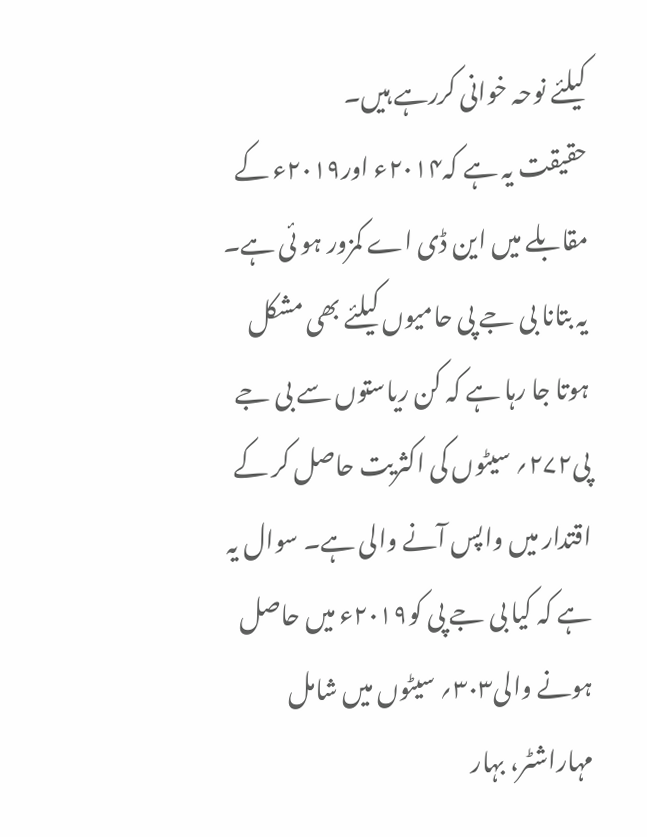کیلئے نوحہ خوانی کررہے ہیں۔
حقیقت یہ ہے کہ۲۰۱۴ء اور۲۰۱۹ء کے مقابلے میں این ڈی اے کمزور ہو ئی ہے۔ یہ بتانا بی جے پی حامیوں کیلئے بھی مشکل ہوتا جا رہا ہے کہ کن ریاستوں سے بی جے پی۲۷۲؍ سیٹوں کی اکثریت حاصل کر کے اقتدار میں واپس آنے والی ہے۔ سوال یہ ہے کہ کیا بی جے پی کو۲۰۱۹ء میں حاصل ہونے والی۳۰۳؍ سیٹوں میں شامل مہاراشٹر، بہار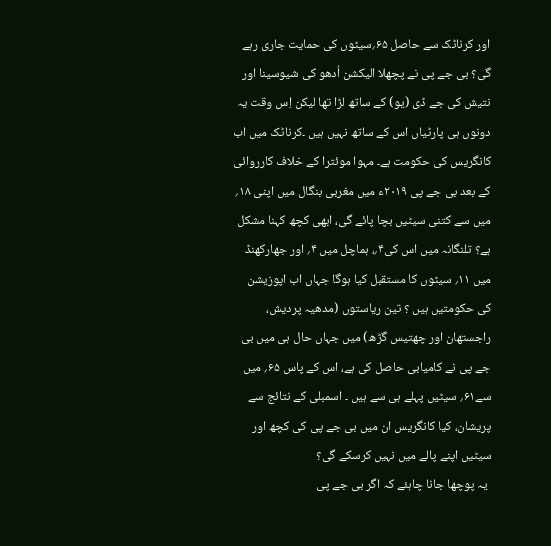اور کرناٹک سے حاصل ۶۵؍سیٹوں کی حمایت جاری رہے گی؟ بی جے پی نے پچھلا الیکشن اُدھو کی شیوسینا اور نتیش کی جے ڈی (یو) کے ساتھ لڑا تھا لیکن اِس وقت یہ دونوں ہی پارٹیاں اس کے ساتھ نہیں ہیں ۔کرناٹک میں اب کانگریس کی حکومت ہے۔ مہوا موئترا کے خلاف کارروائی کے بعد بی جے پی ۲۰۱۹ء میں مغربی بنگال میں اپنی ۱۸؍ میں سے کتنی سیٹیں بچا پائے گی، ابھی کچھ کہنا مشکل ہے؟ تلنگانہ میں اس کی۴؍، ہماچل میں ۴؍ اور جھارکھنڈ میں ۱۱؍ سیٹوں کا مستقبل کیا ہوگا جہاں اب اپوزیشن کی حکومتیں ہیں ؟ تین ریاستوں (مدھیہ پردیش، راجستھان اور چھتیس گڑھ) میں جہاں حال ہی میں بی جے پی نے کامیابی حاصل کی ہے، اس کے پاس ۶۵؍ میں سے۶۱؍ سیٹیں پہلے ہی سے ہیں ۔ اسمبلی کے نتائج سے پریشان، کیا کانگریس ان میں بی جے پی کی کچھ اور سیٹیں اپنے پالے میں نہیں کرسکے گی؟
 یہ پوچھا جانا چاہئے کہ اگر بی جے پی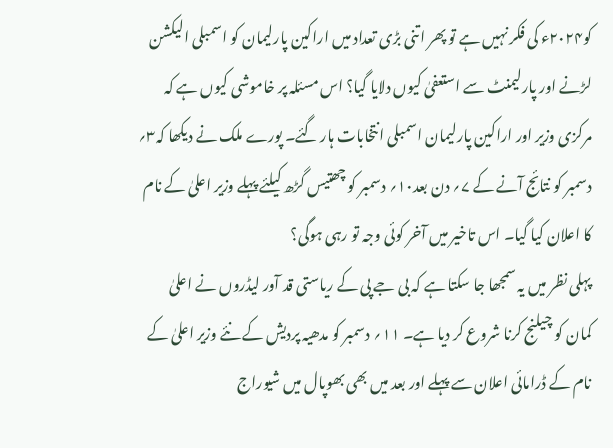کو۲۰۲۴ء کی فکر نہیں ہے تو پھر اتنی بڑی تعداد میں اراکین پارلیمان کو اسمبلی الیکشن لڑنے اور پارلیمنٹ سے استعفیٰ کیوں دلایا گیا؟ اس مسئلہ پر خاموشی کیوں ہے کہ مرکزی وزیر اور اراکین پارلیمان اسمبلی انتخابات ہار گئے۔ پورے ملک نے دیکھا کہ۳؍ دسمبر کو نتائج آنے کے ۷؍ دن بعد۱۰؍ دسمبر کو چھتیس گڑھ کیلئے پہلے وزیر اعلیٰ کے نام کا اعلان کیا گیا۔ اس تاخیر میں آخر کوئی وجہ تو رہی ہوگی؟
پہلی نظر میں یہ سمجھا جا سکتا ہے کہ بی جے پی کے ریاستی قد آور لیڈروں نے اعلیٰ کمان کو چیلنج کرنا شروع کر دیا ہے۔ ۱۱؍ دسمبر کو مدھیہ پردیش کے نئے وزیر اعلیٰ کے نام کے ڈرامائی اعلان سے پہلے اور بعد میں بھی بھوپال میں شیوراج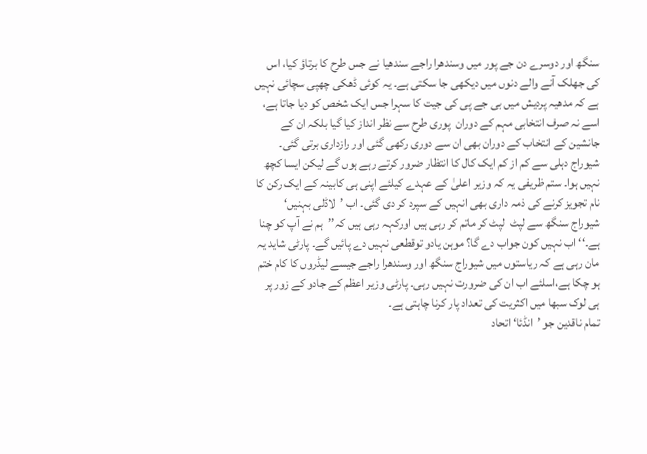سنگھ اور دوسرے دن جے پور میں وسندھرا راجے سندھیا نے جس طرح کا برتاؤ کیا، اس کی جھلک آنے والے دنوں میں دیکھی جا سکتی ہے۔ یہ کوئی ڈھکی چھپی سچائی نہیں ہے کہ مدھیہ پردیش میں بی جے پی کی جیت کا سہرا جس ایک شخص کو دیا جاتا ہے، اسے نہ صرف انتخابی مہم کے دوران  پوری طرح سے نظر انداز کیا گیا بلکہ ان کے جانشین کے انتخاب کے دوران بھی ان سے دوری رکھی گئی اور رازداری برتی گئی۔ شیوراج دہلی سے کم از کم ایک کال کا انتظار ضرور کرتے رہے ہوں گے لیکن ایسا کچھ نہیں ہوا۔ ستم ظریفی یہ کہ وزیر اعلیٰ کے عہدے کیلئے اپنی ہی کابینہ کے ایک رکن کا نام تجویز کرنے کی ذمہ داری بھی انہیں کے سپرد کر دی گئی۔ اب ’لاڈلی بہنیں‘ شیوراج سنگھ سے لپٹ  لپٹ کر ماتم کر رہی ہیں اورکہہ رہی ہیں کہ’’ہم نے آپ کو چنا ہے۔‘‘ اب نہیں کون جواب دے گا؟ موہن یادو توقطعی نہیں دے پائیں گے۔ پارٹی شاید یہ مان رہی ہے کہ ریاستوں میں شیوراج سنگھ اور وسندھرا راجے جیسے لیڈروں کا کام ختم ہو چکا ہے،اسلئے اب ان کی ضرورت نہیں رہی۔ پارٹی وزیر اعظم کے جادو کے زور پر ہی لوک سبھا میں اکثریت کی تعداد پار کرنا چاہتی ہے۔
تمام ناقدین جو ’انڈئا‘ اتحاد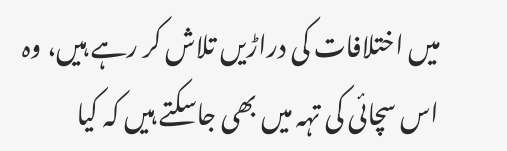میں اختلافات کی دراڑیں تلاش کر رہے ہیں، وہ اس سچائی کی تہہ میں بھی جاسکتے ہیں کہ کیا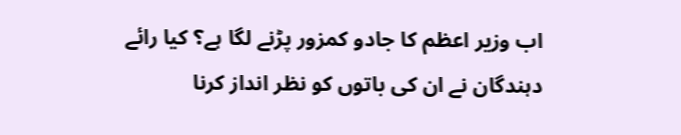اب وزیر اعظم کا جادو کمزور پڑنے لگا ہے؟ کیا رائے دہندگان نے ان کی باتوں کو نظر انداز کرنا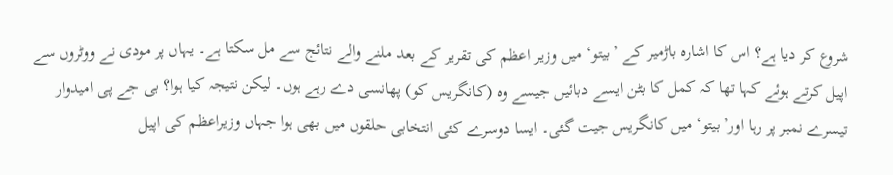شروع کر دیا ہے؟ اس کا اشارہ باڑمیر کے ’بیتو‘ میں وزیر اعظم کی تقریر کے بعد ملنے والے نتائج سے مل سکتا ہے۔ یہاں پر مودی نے ووٹروں سے اپیل کرتے ہوئے کہا تھا کہ کمل کا بٹن ایسے دبائیں جیسے وہ (کانگریس کو) پھانسی دے رہے ہوں۔ لیکن نتیجہ کیا ہوا؟ بی جے پی امیدوار تیسرے نمبر پر رہا اور’بیتو‘ میں کانگریس جیت گئی۔ ایسا دوسرے کئی انتخابی حلقوں میں بھی ہوا جہاں وزیراعظم کی اپیل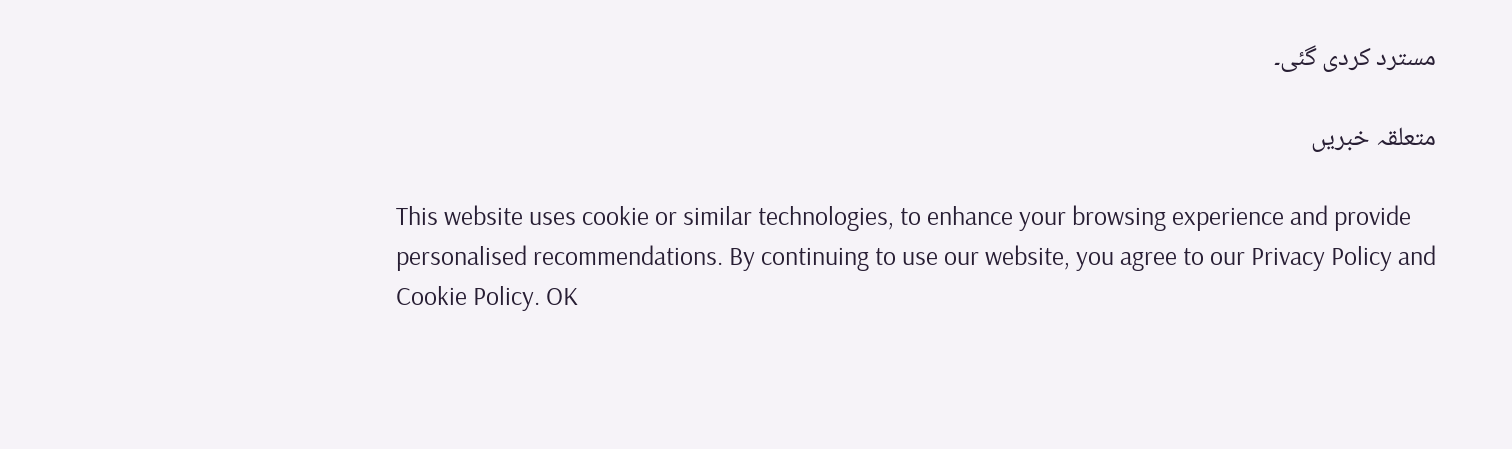مسترد کردی گئی۔

متعلقہ خبریں

This website uses cookie or similar technologies, to enhance your browsing experience and provide personalised recommendations. By continuing to use our website, you agree to our Privacy Policy and Cookie Policy. OK